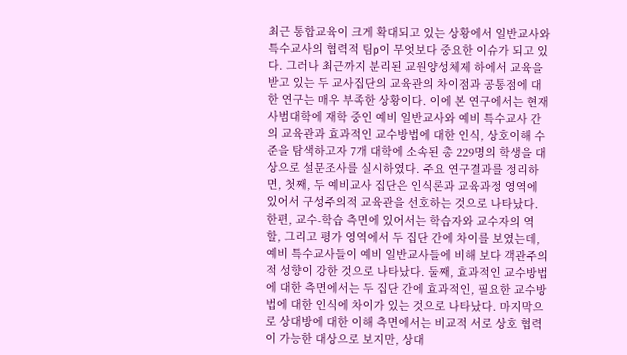최근 통합교육이 크게 확대되고 있는 상황에서 일반교사와 특수교사의 협력적 팀p이 무엇보다 중요한 이슈가 되고 있다. 그러나 최근까지 분리된 교원양성체제 하에서 교육을 받고 있는 두 교사집단의 교육관의 차이점과 공통점에 대한 연구는 매우 부족한 상황이다. 이에 본 연구에서는 현재 사범대학에 재학 중인 예비 일반교사와 예비 특수교사 간의 교육관과 효과적인 교수방법에 대한 인식, 상호이해 수준을 탐색하고자 7개 대학에 소속된 총 229명의 학생을 대상으로 설문조사를 실시하였다. 주요 연구결과를 정리하면, 첫째, 두 예비교사 집단은 인식론과 교육과정 영역에 있어서 구성주의적 교육관을 선호하는 것으로 나타났다. 한편, 교수-학습 측면에 있어서는 학습자와 교수자의 역할, 그리고 평가 영역에서 두 집단 간에 차이를 보였는데, 예비 특수교사들이 예비 일반교사들에 비해 보다 객관주의적 성향이 강한 것으로 나타났다. 둘째, 효과적인 교수방법에 대한 측면에서는 두 집단 간에 효과적인, 필요한 교수방법에 대한 인식에 차이가 있는 것으로 나타났다. 마지막으로 상대방에 대한 이해 측면에서는 비교적 서로 상호 협력이 가능한 대상으로 보지만, 상대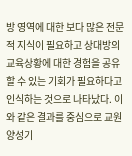방 영역에 대한 보다 많은 전문적 지식이 필요하고 상대방의 교육상황에 대한 경험을 공유할 수 있는 기회가 필요하다고 인식하는 것으로 나타났다. 이와 같은 결과를 중심으로 교원양성기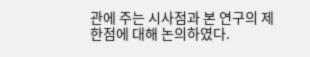관에 주는 시사점과 본 연구의 제한점에 대해 논의하였다.